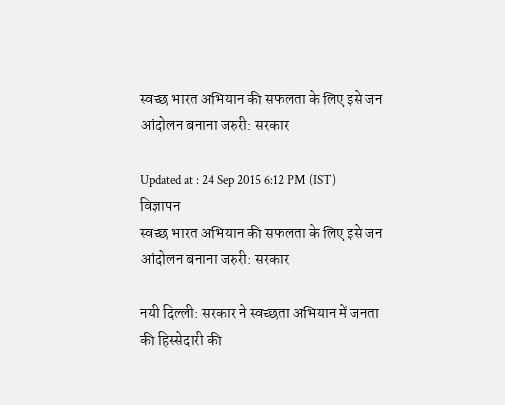स्वच्छ भारत अभियान की सफलता के लिए इसे जन आंदोलन बनाना जरुरी: सरकार

Updated at : 24 Sep 2015 6:12 PM (IST)
विज्ञापन
स्वच्छ भारत अभियान की सफलता के लिए इसे जन आंदोलन बनाना जरुरी: सरकार

नयी दिल्ली: सरकार ने स्वच्छता अभियान में जनता की हिस्सेदारी की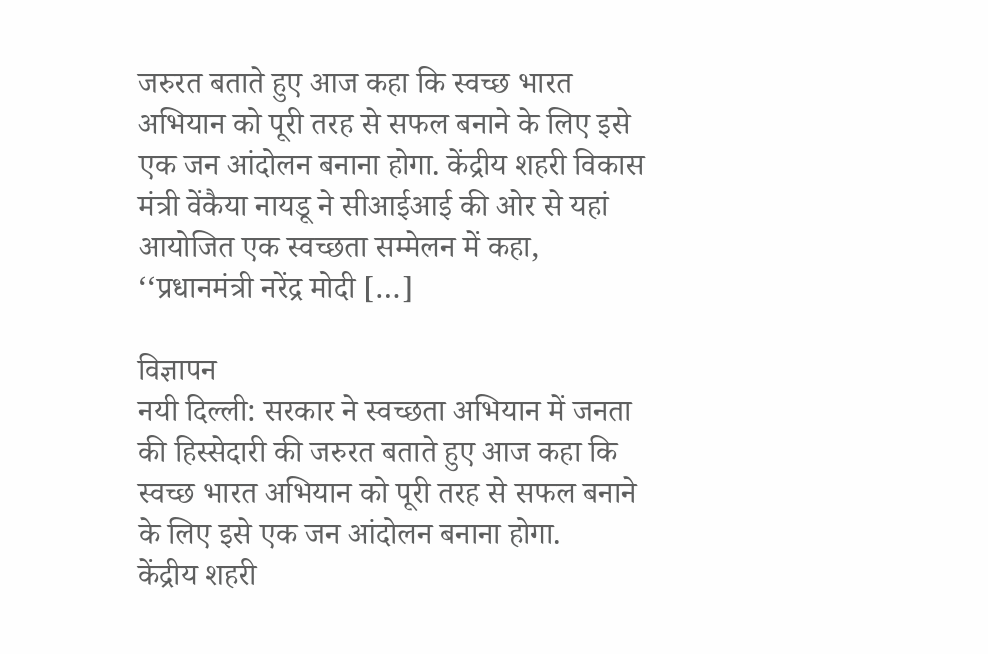जरुरत बताते हुए आज कहा कि स्वच्छ भारत अभियान को पूरी तरह से सफल बनाने के लिए इसे एक जन आंदोलन बनाना होगा. केंद्रीय शहरी विकास मंत्री वेंकैया नायडू ने सीआईआई की ओर से यहां आयोजित एक स्वच्छता सम्मेलन में कहा, ‘‘प्रधानमंत्री नरेंद्र मोदी […]

विज्ञापन
नयी दिल्ली: सरकार ने स्वच्छता अभियान में जनता की हिस्सेदारी की जरुरत बताते हुए आज कहा कि स्वच्छ भारत अभियान को पूरी तरह से सफल बनाने के लिए इसे एक जन आंदोलन बनाना होगा.
केंद्रीय शहरी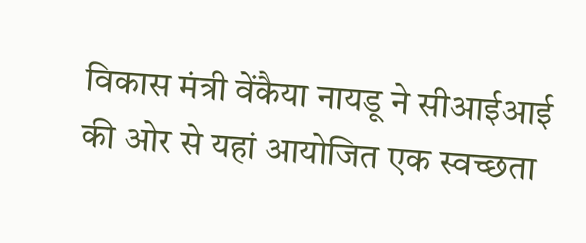विकास मंत्री वेंकैया नायडू ने सीआईआई की ओर से यहां आयोजित एक स्वच्छता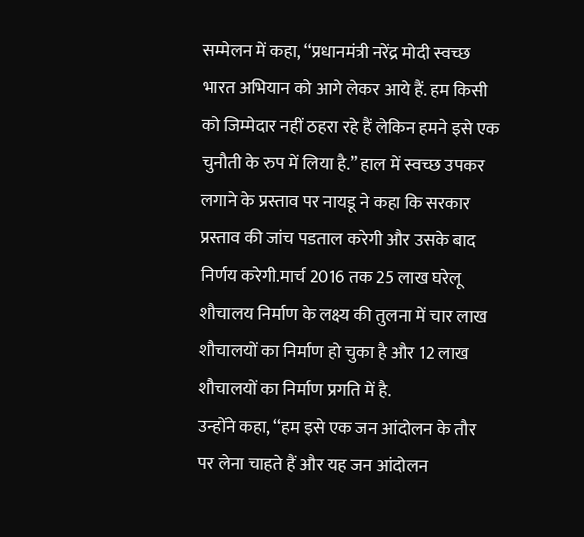सम्मेलन में कहा, ‘‘प्रधानमंत्री नरेंद्र मोदी स्वच्छ भारत अभियान को आगे लेकर आये हैं. हम किसी को जिम्मेदार नहीं ठहरा रहे हैं लेकिन हमने इसे एक चुनौती के रुप में लिया है.” हाल में स्वच्छ उपकर लगाने के प्रस्ताव पर नायडू ने कहा कि सरकार प्रस्ताव की जांच पडताल करेगी और उसके बाद निर्णय करेगी.मार्च 2016 तक 25 लाख घरेलू शौचालय निर्माण के लक्ष्य की तुलना में चार लाख शौचालयों का निर्माण हो चुका है और 12 लाख शौचालयों का निर्माण प्रगति में है.
उन्होंने कहा, ‘‘हम इसे एक जन आंदोलन के तौर पर लेना चाहते हैं और यह जन आंदोलन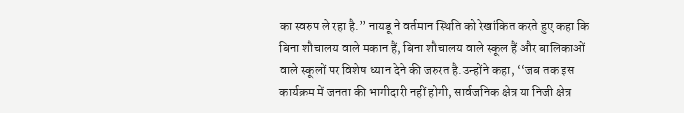का स्वरुप ले रहा है.” नायडू ने वर्तमान स्थिति को रेखांकित करते हुए कहा कि बिना शौचालय वाले मकान हैं, बिना शौचालय वाले स्कूल हैं और बालिकाओं वाले स्कूलों पर विशेष ध्यान देने की जरुरत है.उन्होंने कहा, ‘‘जब तक इस कार्यक्रम में जनता की भागीदारी नहीं होगी, सार्वजनिक क्षेत्र या निजी क्षेत्र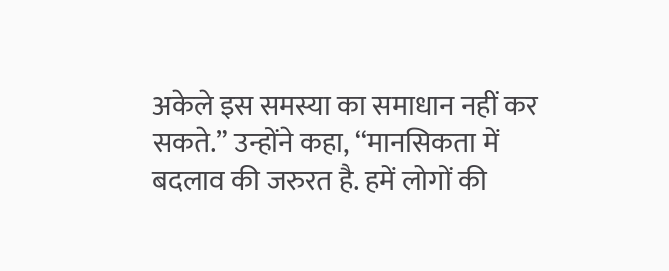अकेले इस समस्या का समाधान नहीं कर सकते.” उन्होंने कहा, ‘‘मानसिकता में बदलाव की जरुरत है. हमें लोगों की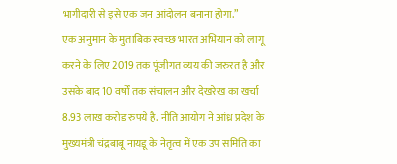भागीदारी से इसे एक जन आंदोलन बनाना होगा.”
एक अनुमान के मुताबिक स्वच्छ भारत अभियान को लागू करने के लिए 2019 तक पूंजीगत व्यय की जरुरत है और उसके बाद 10 वर्षों तक संचालन और देखरेख का खर्चा 8.93 लाख करोड रुपये है. नीति आयोग ने आंध्र प्रदेश के मुख्यमंत्री चंद्रबाबू नायडू के नेतृत्व में एक उप समिति का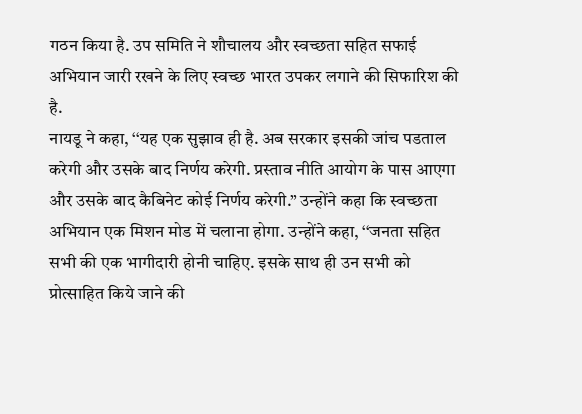गठन किया है. उप समिति ने शौचालय और स्वच्छता सहित सफाई अभियान जारी रखने के लिए स्वच्छ भारत उपकर लगाने की सिफारिश की है.
नायडू ने कहा, ‘‘यह एक सुझाव ही है. अब सरकार इसकी जांच पडताल करेगी और उसके बाद निर्णय करेगी. प्रस्ताव नीति आयोग के पास आएगा और उसके बाद कैबिनेट कोई निर्णय करेगी.” उन्होंने कहा कि स्वच्छता अभियान एक मिशन मोड में चलाना होगा. उन्होंने कहा, ‘‘जनता सहित सभी की एक भागीदारी होनी चाहिए. इसके साथ ही उन सभी को प्रोत्साहित किये जाने की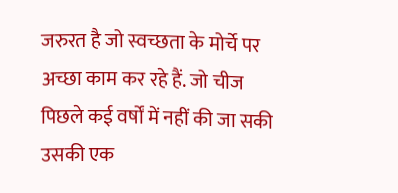जरुरत है जो स्वच्छता के मोर्चे पर अच्छा काम कर रहे हैं. जो चीज पिछले कई वर्षों में नहीं की जा सकी उसकी एक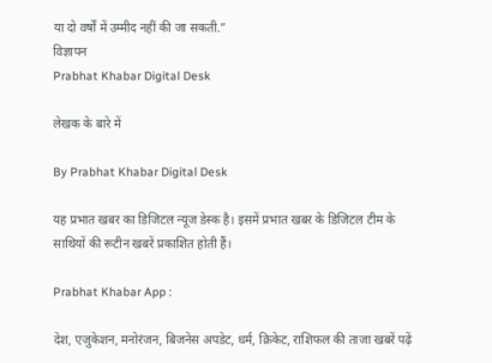या दो वर्षों में उम्मीद नहीं की जा सकती.”
विज्ञापन
Prabhat Khabar Digital Desk

लेखक के बारे में

By Prabhat Khabar Digital Desk

यह प्रभात खबर का डिजिटल न्यूज डेस्क है। इसमें प्रभात खबर के डिजिटल टीम के साथियों की रूटीन खबरें प्रकाशित होती हैं।

Prabhat Khabar App :

देश, एजुकेशन, मनोरंजन, बिजनेस अपडेट, धर्म, क्रिकेट, राशिफल की ताजा खबरें पढ़ें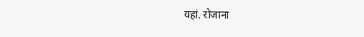यहां. रोजाना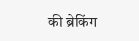की ब्रेकिंग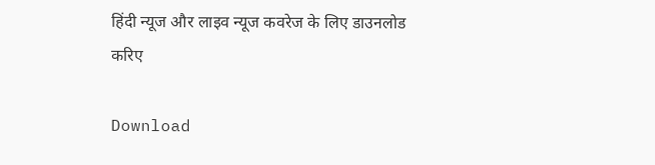हिंदी न्यूज और लाइव न्यूज कवरेज के लिए डाउनलोड करिए

Download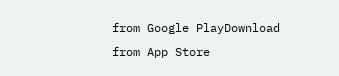from Google PlayDownload from App Store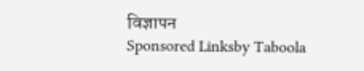विज्ञापन
Sponsored Linksby Taboola